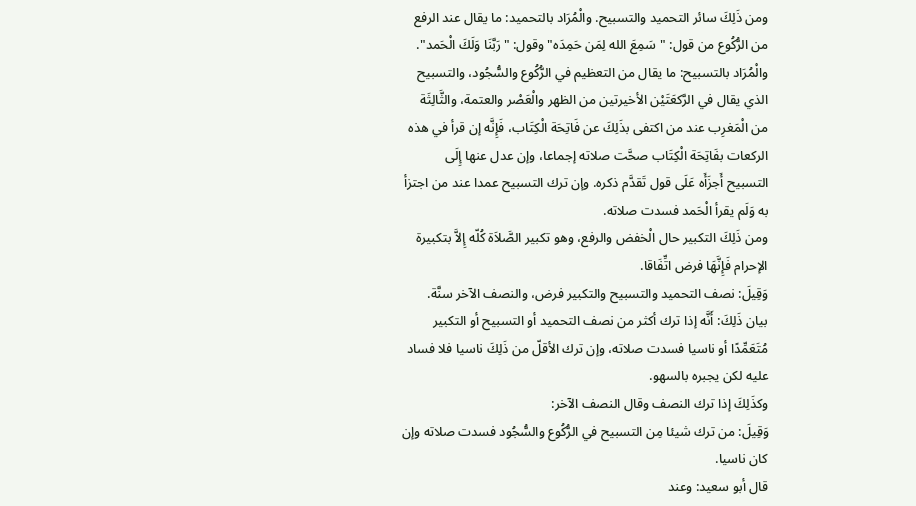ومن ذَلِكَ سائر التحميد والتسبيح. والْمُرَاد بالتحميد: ما يقال عند الرفع من الرُّكُوع من قول: "سَمِعَ الله لِمَن حَمِدَه" وقول: "رَبَّنَا وَلَكَ الْحَمد". والْمُرَاد بالتسبيح: ما يقال من التعظيم في الرُّكُوع والسُّجُود، والتسبيح الذي يقال في الرَّكعَتَيْن الأخيرتين من الظهر والْعَصْر والعتمة، والثَّالِثَة من الْمَغرِب عند من اكتفى بذَلِكَ عن فَاتِحَة الْكِتَاب، فَإِنَّه إن قرأ في هذه الركعات بفَاتِحَة الْكِتَاب صحَّت صلاته إجماعا، وإن عدل عنها إِلَى التسبيح أَجزَأَه عَلَى قول تَقدَّم ذكره. وإن ترك التسبيح عمدا عند من اجتزأ به وَلَم يقرأ الْحَمد فسدت صلاته.
ومن ذَلِكَ التكبير حال الْخفض والرفع، وهو تكبير الصَّلاَة كُلّه إِلاَّ بتكبيرة الإحرام فَإِنَّهَا فرض اتِّفَاقا.
وَقِيلَ: نصف التحميد والتسبيح والتكبير فرض، والنصف الآخر سنَّة.
بيان ذَلِكَ: أَنَّه إذا ترك أكثر من نصف التحميد أو التسبيح أو التكبير مُتَعَمِّدًا أو ناسيا فسدت صلاته، وإن ترك الأقلّ من ذَلِكَ ناسيا فلا فساد عليه لكن يجبره بالسهو.
وكذَلِكَ إذا ترك النصف وقال النصف الآخر:
وَقِيلَ: من ترك شيئا مِن التسبيح في الرُّكُوع والسُّجُود فسدت صلاته وإن كان ناسيا.
قال أبو سعيد: وعند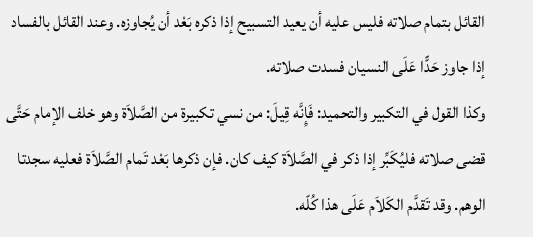القائل بتمام صلاته فليس عليه أن يعيد التسبيح إذا ذكره بَعْد أن يُجاوزه. وعند القائل بالفساد إذا جاوز حَدًّا عَلَى النسيان فسدت صلاته.
وكذا القول في التكبير والتحميد: فَإِنَّه قِيلَ: من نسي تكبيرة من الصَّلاَة وهو خلف الإمام حَتَّى قضى صلاته فليُكَبِّر إذا ذكر في الصَّلاَة كيف كان. فإن ذكرها بَعْد تَمام الصَّلاَة فعليه سجدتا الوهم. وقد تَقدَّم الكَلاَم عَلَى هذا كُلّه.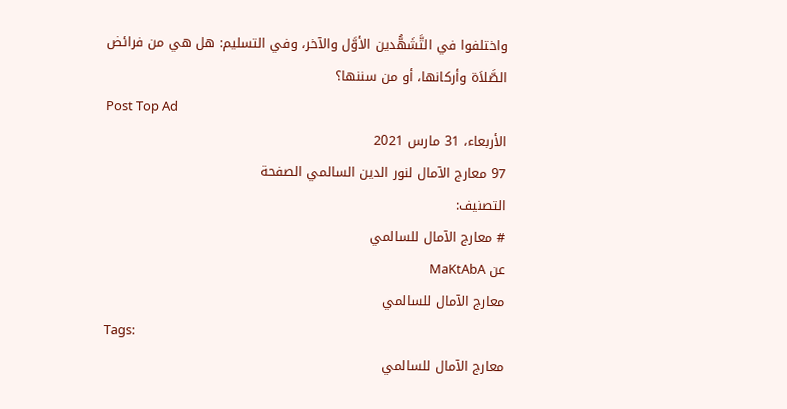واختلفوا في التَّشَهُّدين الأوَّل والآخر، وفي التسليم: هل هي من فرائض الصَّلاَة وأركانها، أو من سننها؟
Post Top Ad
الأربعاء، 31 مارس 2021
97 معارج الآمال لنور الدين السالمي الصفحة
التصنيف:
# معارج الآمال للسالمي
عن MaKtAbA
معارج الآمال للسالمي
Tags:
معارج الآمال للسالمي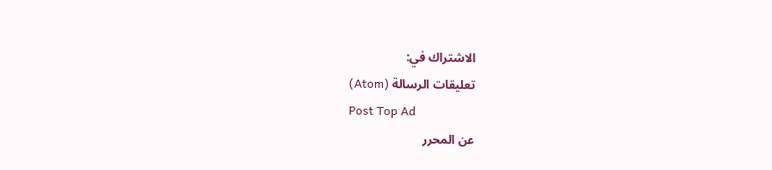الاشتراك في:
تعليقات الرسالة (Atom)
Post Top Ad
عن المحرر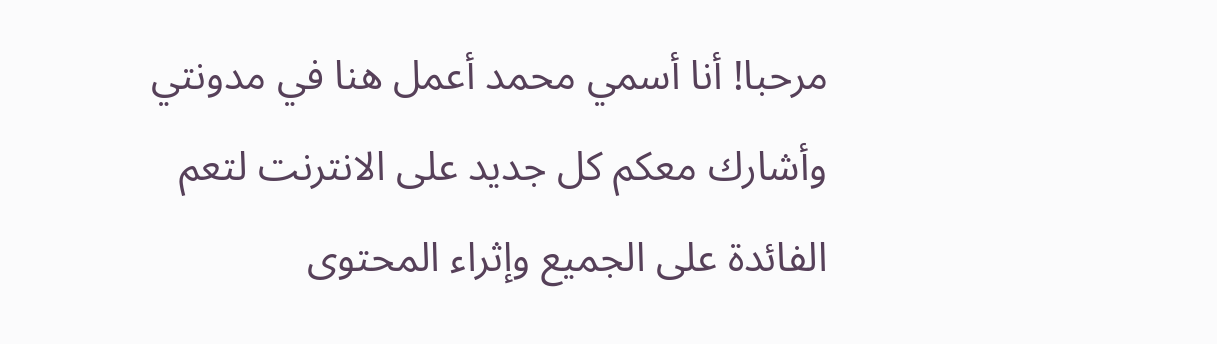مرحبا! أنا أسمي محمد أعمل هنا في مدونتي وأشارك معكم كل جديد على الانترنت لتعم الفائدة على الجميع وإثراء المحتوى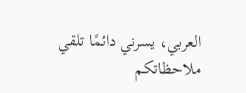العربي، يسرني دائمًا تلقي ملاحظاتكم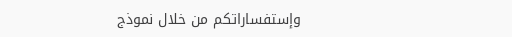وإستفساراتكم من خلال نموذج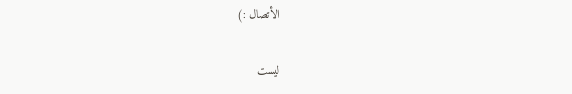الأتصال :)

ليست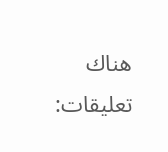هناك تعليقات: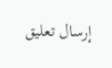إرسال تعليق